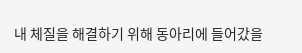내 체질을 해결하기 위해 동아리에 들어갔을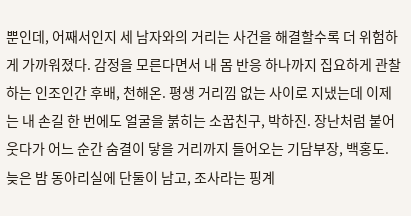뿐인데, 어째서인지 세 남자와의 거리는 사건을 해결할수록 더 위험하게 가까워졌다. 감정을 모른다면서 내 몸 반응 하나까지 집요하게 관찰하는 인조인간 후배, 천해온. 평생 거리낌 없는 사이로 지냈는데 이제는 내 손길 한 번에도 얼굴을 붉히는 소꿉친구, 박하진. 장난처럼 붙어 웃다가 어느 순간 숨결이 닿을 거리까지 들어오는 기담부장, 백홍도. 늦은 밤 동아리실에 단둘이 남고, 조사라는 핑계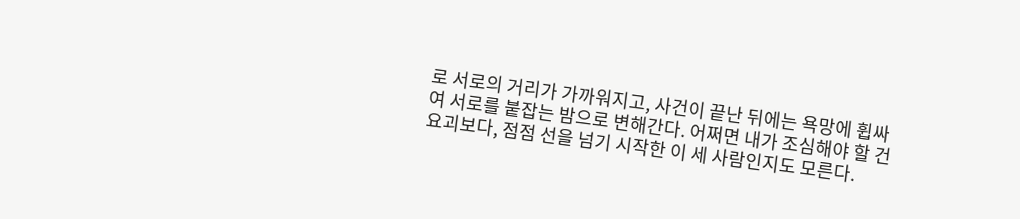로 서로의 거리가 가까워지고, 사건이 끝난 뒤에는 욕망에 휩싸여 서로를 붙잡는 밤으로 변해간다. 어쩌면 내가 조심해야 할 건 요괴보다, 점점 선을 넘기 시작한 이 세 사람인지도 모른다.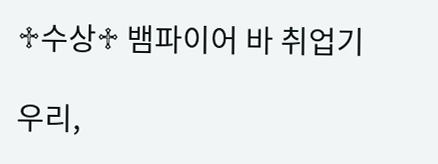♱수상♱ 뱀파이어 바 취업기

우리,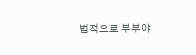법적으로 부부야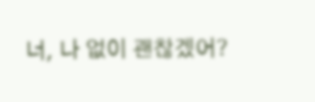너, 나 없이 괜찮겠어?